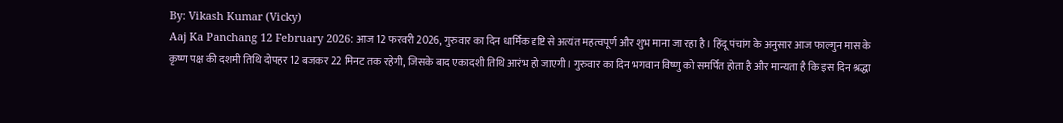By: Vikash Kumar (Vicky)
Aaj Ka Panchang 12 February 2026: आज 12 फरवरी 2026, गुरुवार का दिन धार्मिक दृष्टि से अत्यंत महत्वपूर्ण और शुभ माना जा रहा है। हिंदू पंचांग के अनुसार आज फाल्गुन मास के कृष्ण पक्ष की दशमी तिथि दोपहर 12 बजकर 22 मिनट तक रहेगी, जिसके बाद एकादशी तिथि आरंभ हो जाएगी। गुरुवार का दिन भगवान विष्णु को समर्पित होता है और मान्यता है कि इस दिन श्रद्धा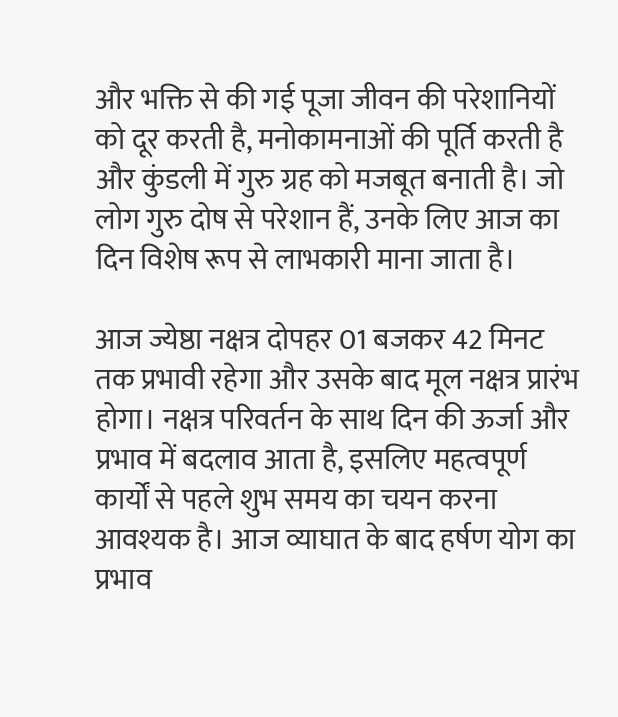और भक्ति से की गई पूजा जीवन की परेशानियों को दूर करती है, मनोकामनाओं की पूर्ति करती है और कुंडली में गुरु ग्रह को मजबूत बनाती है। जो लोग गुरु दोष से परेशान हैं, उनके लिए आज का दिन विशेष रूप से लाभकारी माना जाता है।

आज ज्येष्ठा नक्षत्र दोपहर 01 बजकर 42 मिनट तक प्रभावी रहेगा और उसके बाद मूल नक्षत्र प्रारंभ होगा। नक्षत्र परिवर्तन के साथ दिन की ऊर्जा और प्रभाव में बदलाव आता है, इसलिए महत्वपूर्ण कार्यों से पहले शुभ समय का चयन करना आवश्यक है। आज व्याघात के बाद हर्षण योग का प्रभाव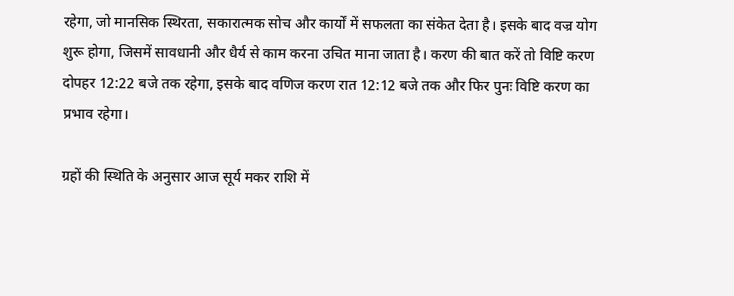रहेगा, जो मानसिक स्थिरता, सकारात्मक सोच और कार्यों में सफलता का संकेत देता है। इसके बाद वज्र योग शुरू होगा, जिसमें सावधानी और धैर्य से काम करना उचित माना जाता है। करण की बात करें तो विष्टि करण दोपहर 12:22 बजे तक रहेगा, इसके बाद वणिज करण रात 12:12 बजे तक और फिर पुनः विष्टि करण का प्रभाव रहेगा।

ग्रहों की स्थिति के अनुसार आज सूर्य मकर राशि में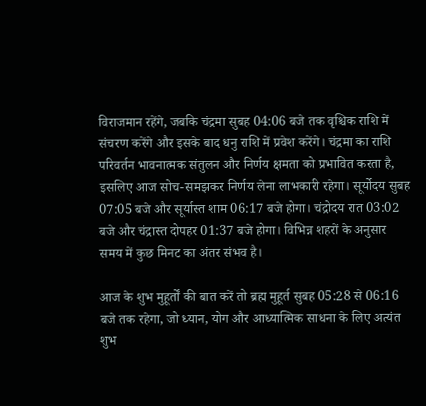विराजमान रहेंगे, जबकि चंद्रमा सुबह 04:06 बजे तक वृश्चिक राशि में संचरण करेंगे और इसके बाद धनु राशि में प्रवेश करेंगे। चंद्रमा का राशि परिवर्तन भावनात्मक संतुलन और निर्णय क्षमता को प्रभावित करता है, इसलिए आज सोच-समझकर निर्णय लेना लाभकारी रहेगा। सूर्योदय सुबह 07:05 बजे और सूर्यास्त शाम 06:17 बजे होगा। चंद्रोदय रात 03:02 बजे और चंद्रास्त दोपहर 01:37 बजे होगा। विभिन्न शहरों के अनुसार समय में कुछ मिनट का अंतर संभव है।

आज के शुभ मुहूर्तों की बात करें तो ब्रह्म मुहूर्त सुबह 05:28 से 06:16 बजे तक रहेगा, जो ध्यान, योग और आध्यात्मिक साधना के लिए अत्यंत शुभ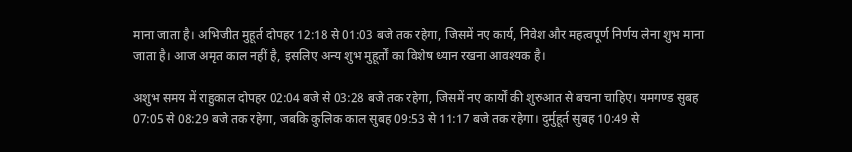माना जाता है। अभिजीत मुहूर्त दोपहर 12:18 से 01:03 बजे तक रहेगा, जिसमें नए कार्य, निवेश और महत्वपूर्ण निर्णय लेना शुभ माना जाता है। आज अमृत काल नहीं है, इसलिए अन्य शुभ मुहूर्तों का विशेष ध्यान रखना आवश्यक है।

अशुभ समय में राहुकाल दोपहर 02:04 बजे से 03:28 बजे तक रहेगा, जिसमें नए कार्यों की शुरुआत से बचना चाहिए। यमगण्ड सुबह 07:05 से 08:29 बजे तक रहेगा, जबकि कुलिक काल सुबह 09:53 से 11:17 बजे तक रहेगा। दुर्मुहूर्त सुबह 10:49 से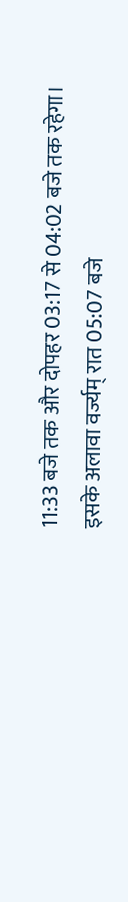11:33 बजे तक और दोपहर 03:17 से 04:02 बजे तक रहेगा। इसके अलावा वर्ज्यम् रात 05:07 बजे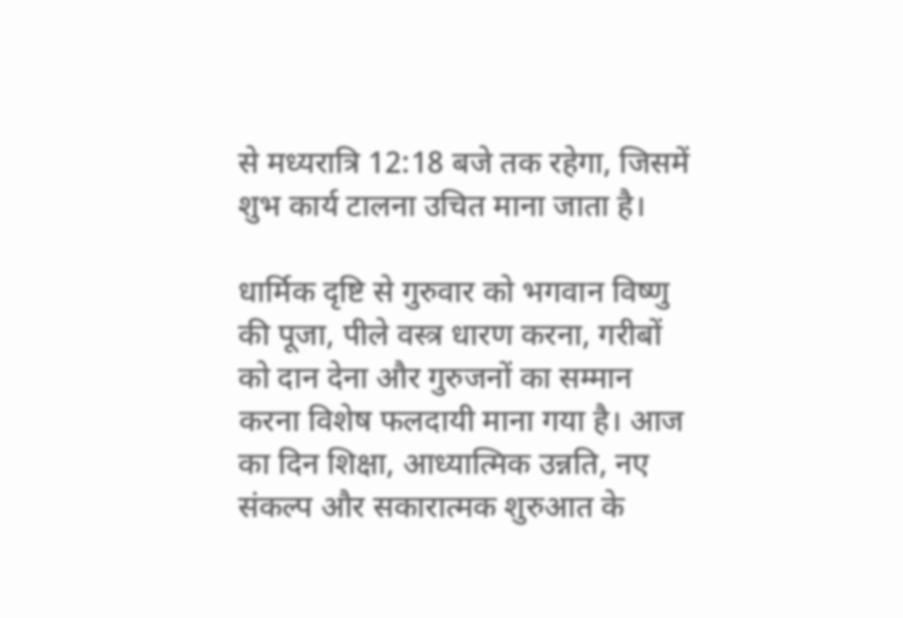से मध्यरात्रि 12:18 बजे तक रहेगा, जिसमें शुभ कार्य टालना उचित माना जाता है।

धार्मिक दृष्टि से गुरुवार को भगवान विष्णु की पूजा, पीले वस्त्र धारण करना, गरीबों को दान देना और गुरुजनों का सम्मान करना विशेष फलदायी माना गया है। आज का दिन शिक्षा, आध्यात्मिक उन्नति, नए संकल्प और सकारात्मक शुरुआत के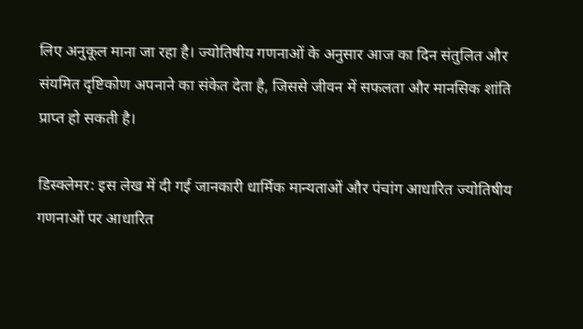लिए अनुकूल माना जा रहा है। ज्योतिषीय गणनाओं के अनुसार आज का दिन संतुलित और संयमित दृष्टिकोण अपनाने का संकेत देता है, जिससे जीवन में सफलता और मानसिक शांति प्राप्त हो सकती है।

डिस्क्लेमर: इस लेख में दी गई जानकारी धार्मिक मान्यताओं और पंचांग आधारित ज्योतिषीय गणनाओं पर आधारित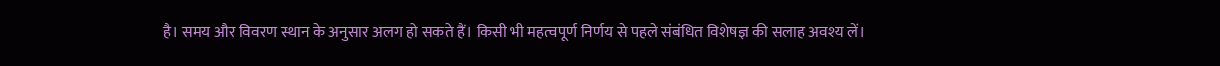है। समय और विवरण स्थान के अनुसार अलग हो सकते हैं। किसी भी महत्वपूर्ण निर्णय से पहले संबंधित विशेषज्ञ की सलाह अवश्य लें।